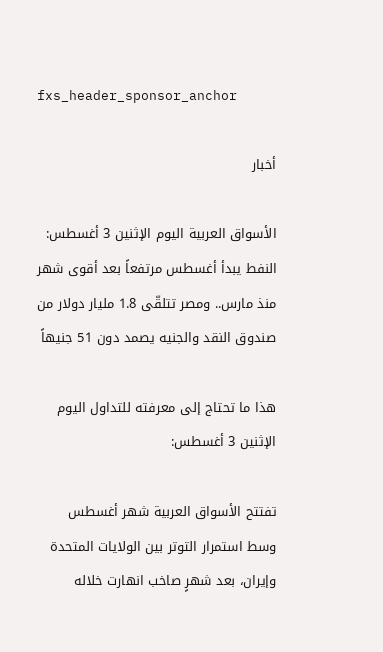fxs_header_sponsor_anchor

أخبار

الأسواق العربية اليوم الإثنين 3 أغسطس: النفط يبدأ أغسطس مرتفعاً بعد أقوى شهر منذ مارس.. ومصر تتلقّى 1.8 مليار دولار من صندوق النقد والجنيه يصمد دون 51 جنيهاً

هذا ما تحتاج إلى معرفته للتداول اليوم الإثنين 3 أغسطس:

تفتتح الأسواق العربية شهر أغسطس وسط استمرار التوتر بين الولايات المتحدة وإيران، بعد شهرٍ صاخب انهارت خلاله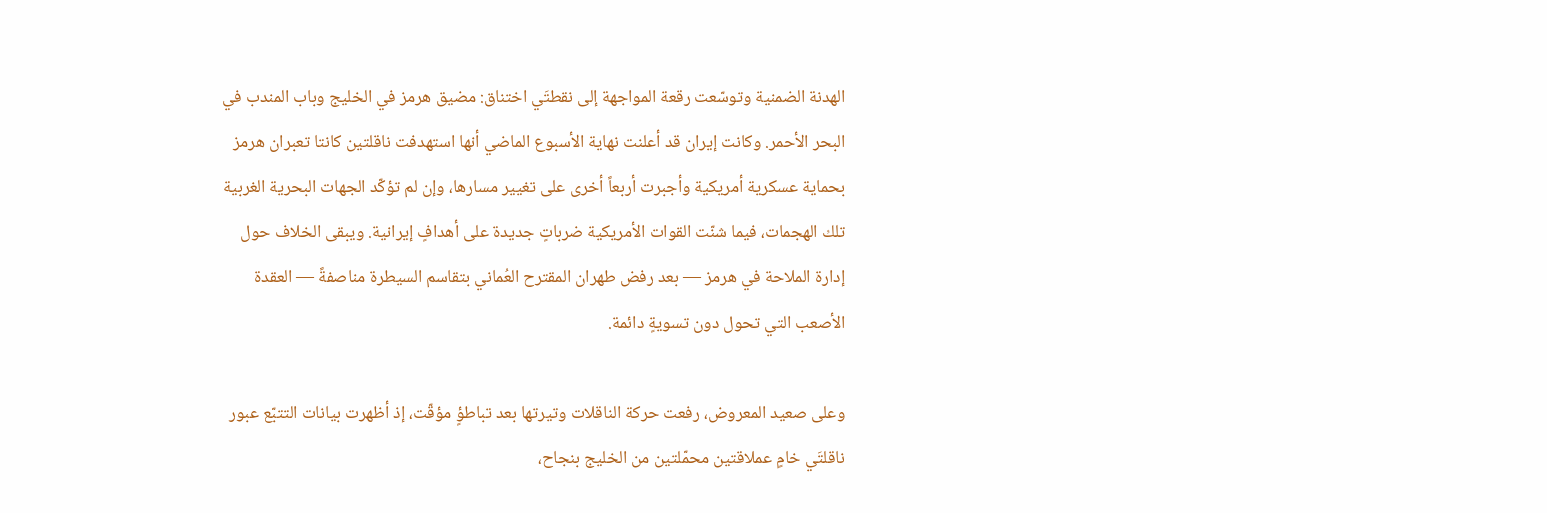الهدنة الضمنية وتوسّعت رقعة المواجهة إلى نقطتَي اختناق: مضيق هرمز في الخليج وباب المندب في البحر الأحمر. وكانت إيران قد أعلنت نهاية الأسبوع الماضي أنها استهدفت ناقلتين كانتا تعبران هرمز بحماية عسكرية أمريكية وأجبرت أربعاً أخرى على تغيير مسارها، وإن لم تؤكّد الجهات البحرية الغربية تلك الهجمات، فيما شنّت القوات الأمريكية ضرباتٍ جديدة على أهدافٍ إيرانية. ويبقى الخلاف حول إدارة الملاحة في هرمز — بعد رفض طهران المقترح العُماني بتقاسم السيطرة مناصفةً — العقدة الأصعب التي تحول دون تسويةٍ دائمة.

وعلى صعيد المعروض، رفعت حركة الناقلات وتيرتها بعد تباطؤٍ مؤقّت، إذ أظهرت بيانات التتبّع عبور ناقلتَي خامٍ عملاقتين محمّلتين من الخليج بنجاح،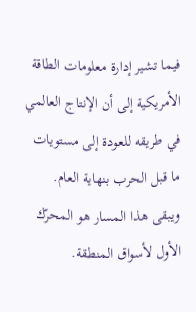فيما تشير إدارة معلومات الطاقة الأمريكية إلى أن الإنتاج العالمي في طريقه للعودة إلى مستويات ما قبل الحرب بنهاية العام. ويبقى هذا المسار هو المحرّك الأول لأسواق المنطقة.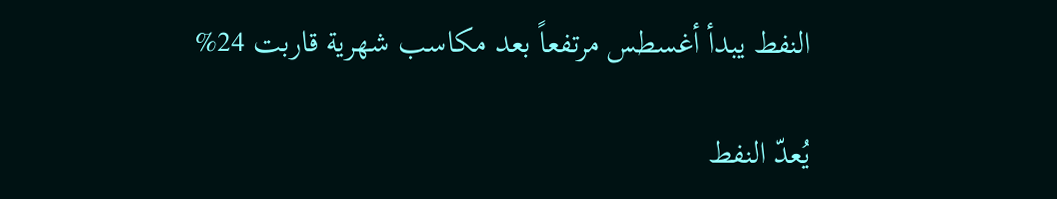النفط يبدأ أغسطس مرتفعاً بعد مكاسب شهرية قاربت 24%

يُعدّ النفط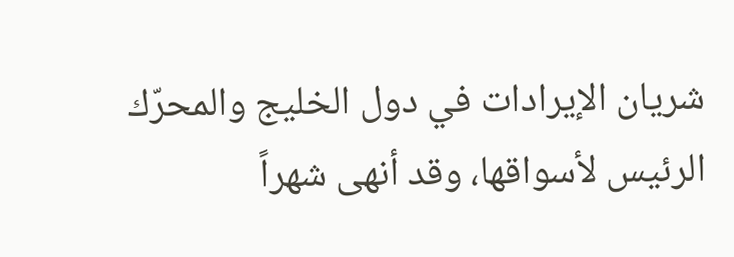شريان الإيرادات في دول الخليج والمحرّك الرئيس لأسواقها، وقد أنهى شهراً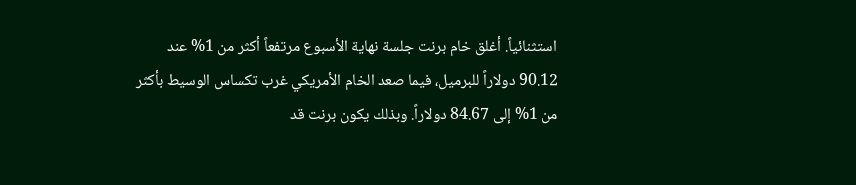استثنائياً. أغلق خام برنت جلسة نهاية الأسبوع مرتفعاً أكثر من 1% عند 90.12 دولاراً للبرميل، فيما صعد الخام الأمريكي غرب تكساس الوسيط بأكثر من 1% إلى 84.67 دولاراً. وبذلك يكون برنت قد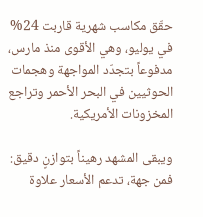حقّق مكاسب شهرية قاربت 24% في يوليو، وهي الأقوى منذ مارس، مدفوعاً بتجدّد المواجهة وهجمات الحوثيين في البحر الأحمر وتراجع المخزونات الأمريكية.

ويبقى المشهد رهيناً بتوازنٍ دقيق: فمن جهة، تدعم الأسعار علاوة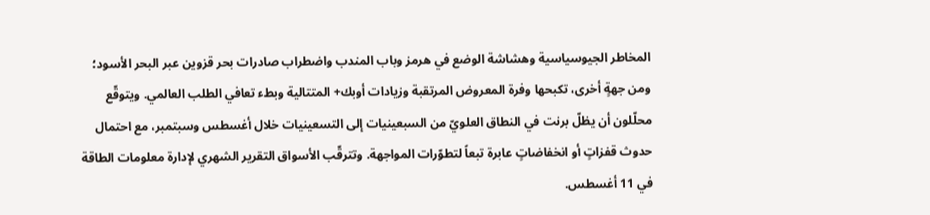المخاطر الجيوسياسية وهشاشة الوضع في هرمز وباب المندب واضطراب صادرات بحر قزوين عبر البحر الأسود؛ ومن جهةٍ أخرى، تكبحها وفرة المعروض المرتقبة وزيادات أوبك+ المتتالية وبطء تعافي الطلب العالمي. ويتوقّع محلّلون أن يظلّ برنت في النطاق العلويّ من السبعينيات إلى التسعينيات خلال أغسطس وسبتمبر، مع احتمال حدوث قفزاتٍ أو انخفاضاتٍ عابرة تبعاً لتطوّرات المواجهة. وتترقّب الأسواق التقرير الشهري لإدارة معلومات الطاقة في 11 أغسطس.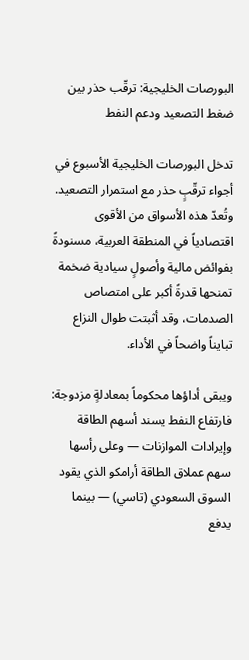البورصات الخليجية: ترقّب حذر بين ضغط التصعيد ودعم النفط

تدخل البورصات الخليجية الأسبوع في أجواء ترقّبٍ حذر مع استمرار التصعيد. وتُعدّ هذه الأسواق من الأقوى اقتصادياً في المنطقة العربية، مسنودةً بفوائض مالية وأصولٍ سيادية ضخمة تمنحها قدرةً أكبر على امتصاص الصدمات، وقد أثبتت طوال النزاع تبايناً واضحاً في الأداء.

ويبقى أداؤها محكوماً بمعادلةٍ مزدوجة: فارتفاع النفط يسند أسهم الطاقة وإيرادات الموازنات — وعلى رأسها سهم عملاق الطاقة أرامكو الذي يقود السوق السعودي (تاسي) — بينما يدفع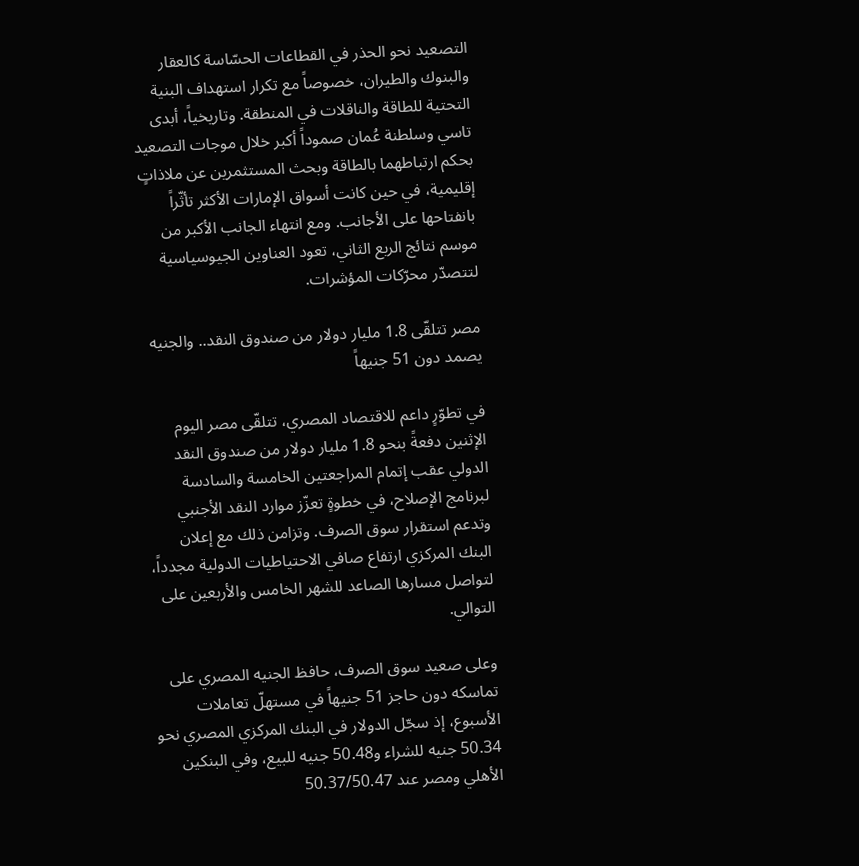التصعيد نحو الحذر في القطاعات الحسّاسة كالعقار والبنوك والطيران، خصوصاً مع تكرار استهداف البنية التحتية للطاقة والناقلات في المنطقة. وتاريخياً، أبدى تاسي وسلطنة عُمان صموداً أكبر خلال موجات التصعيد بحكم ارتباطهما بالطاقة وبحث المستثمرين عن ملاذاتٍ إقليمية، في حين كانت أسواق الإمارات الأكثر تأثّراً بانفتاحها على الأجانب. ومع انتهاء الجانب الأكبر من موسم نتائج الربع الثاني، تعود العناوين الجيوسياسية لتتصدّر محرّكات المؤشرات.

مصر تتلقّى 1.8 مليار دولار من صندوق النقد.. والجنيه يصمد دون 51 جنيهاً

في تطوّرٍ داعم للاقتصاد المصري، تتلقّى مصر اليوم الإثنين دفعةً بنحو 1.8 مليار دولار من صندوق النقد الدولي عقب إتمام المراجعتين الخامسة والسادسة لبرنامج الإصلاح، في خطوةٍ تعزّز موارد النقد الأجنبي وتدعم استقرار سوق الصرف. وتزامن ذلك مع إعلان البنك المركزي ارتفاع صافي الاحتياطيات الدولية مجدداً، لتواصل مسارها الصاعد للشهر الخامس والأربعين على التوالي.

وعلى صعيد سوق الصرف، حافظ الجنيه المصري على تماسكه دون حاجز 51 جنيهاً في مستهلّ تعاملات الأسبوع، إذ سجّل الدولار في البنك المركزي المصري نحو 50.34 جنيه للشراء و50.48 جنيه للبيع، وفي البنكين الأهلي ومصر عند 50.37/50.47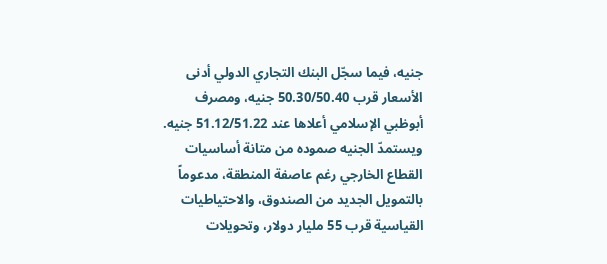جنيه، فيما سجّل البنك التجاري الدولي أدنى الأسعار قرب 50.30/50.40 جنيه، ومصرف أبوظبي الإسلامي أعلاها عند 51.12/51.22 جنيه. ويستمدّ الجنيه صموده من متانة أساسيات القطاع الخارجي رغم عاصفة المنطقة، مدعوماً بالتمويل الجديد من الصندوق، والاحتياطيات القياسية قرب 55 مليار دولار، وتحويلات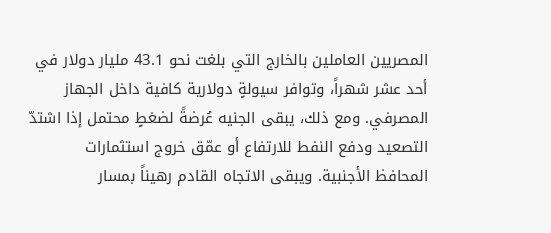المصريين العاملين بالخارج التي بلغت نحو 43.1 مليار دولار في أحد عشر شهراً، وتوافر سيولةٍ دولارية كافية داخل الجهاز المصرفي. ومع ذلك، يبقى الجنيه عُرضةً لضغطٍ محتمل إذا اشتدّ التصعيد ودفع النفط للارتفاع أو عمّق خروج استثمارات المحافظ الأجنبية. ويبقى الاتجاه القادم رهيناً بمسار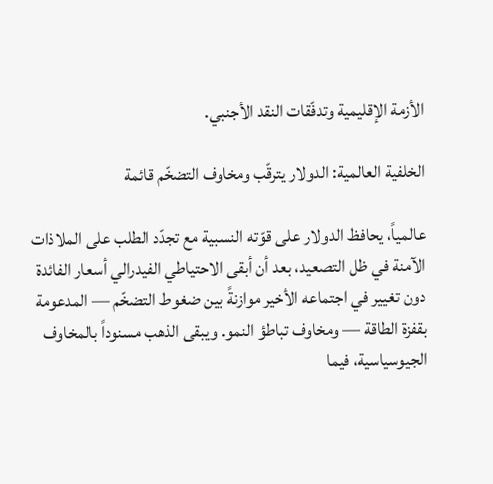الأزمة الإقليمية وتدفّقات النقد الأجنبي.

الخلفية العالمية: الدولار يترقّب ومخاوف التضخّم قائمة

عالمياً، يحافظ الدولار على قوّته النسبية مع تجدّد الطلب على الملاذات الآمنة في ظل التصعيد، بعد أن أبقى الاحتياطي الفيدرالي أسعار الفائدة دون تغيير في اجتماعه الأخير موازنةً بين ضغوط التضخّم — المدعومة بقفزة الطاقة — ومخاوف تباطؤ النمو. ويبقى الذهب مسنوداً بالمخاوف الجيوسياسية، فيما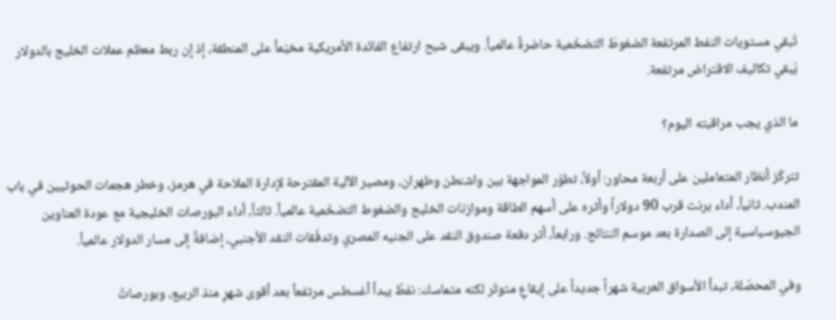تُبقي مستويات النفط المرتفعة الضغوطَ التضخّمية حاضرةً عالمياً. ويبقى شبح ارتفاع الفائدة الأمريكية مخيّماً على المنطقة، إذ إن ربط معظم عملات الخليج بالدولار يُبقي تكاليف الاقتراض مرتفعة.

ما الذي يجب مراقبته اليوم؟

تتركّز أنظار المتعاملين على أربعة محاور: أولاً، تطوّر المواجهة بين واشنطن وطهران، ومصير الآلية المقترحة لإدارة الملاحة في هرمز، وخطر هجمات الحوثيين في باب المندب. ثانياً، أداء برنت قرب 90 دولاراً وأثره على أسهم الطاقة وموازنات الخليج والضغوط التضخّمية عالمياً. ثالثاً، أداء البورصات الخليجية مع عودة العناوين الجيوسياسية إلى الصدارة بعد موسم النتائج. ورابعاً، أثر دفعة صندوق النقد على الجنيه المصري وتدفّقات النقد الأجنبي، إضافةً إلى مسار الدولار عالمياً.

وفي المحصّلة، تبدأ الأسواق العربية شهراً جديداً على إيقاعٍ متوتّر لكنه متماسك: نفطٌ يبدأ أغسطس مرتفعاً بعد أقوى شهرٍ منذ الربيع، وبورصاتٌ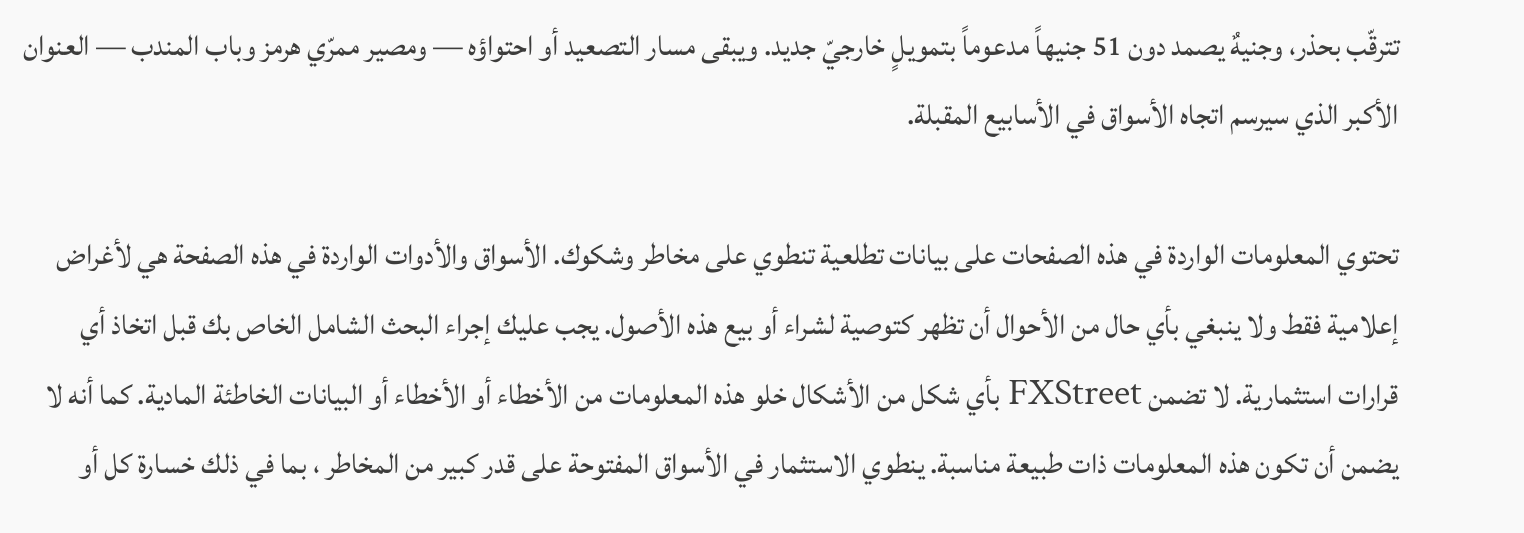تترقّب بحذر، وجنيهٌ يصمد دون 51 جنيهاً مدعوماً بتمويلٍ خارجيّ جديد. ويبقى مسار التصعيد أو احتواؤه — ومصير ممرّي هرمز وباب المندب — العنوان الأكبر الذي سيرسم اتجاه الأسواق في الأسابيع المقبلة.

تحتوي المعلومات الواردة في هذه الصفحات على بيانات تطلعية تنطوي على مخاطر وشكوك. الأسواق والأدوات الواردة في هذه الصفحة هي لأغراض إعلامية فقط ولا ينبغي بأي حال من الأحوال أن تظهر كتوصية لشراء أو بيع هذه الأصول. يجب عليك إجراء البحث الشامل الخاص بك قبل اتخاذ أي قرارات استثمارية. لا تضمن FXStreet بأي شكل من الأشكال خلو هذه المعلومات من الأخطاء أو الأخطاء أو البيانات الخاطئة المادية. كما أنه لا يضمن أن تكون هذه المعلومات ذات طبيعة مناسبة. ينطوي الاستثمار في الأسواق المفتوحة على قدر كبير من المخاطر ، بما في ذلك خسارة كل أو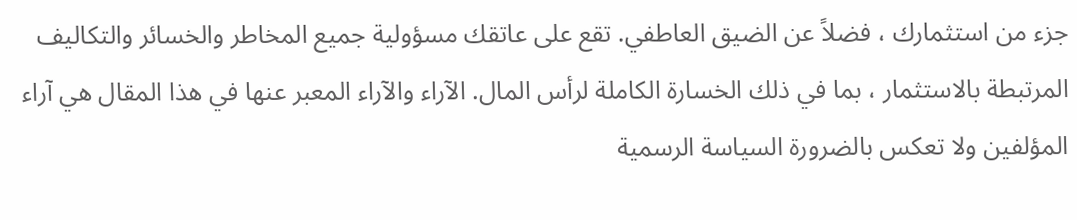جزء من استثمارك ، فضلاً عن الضيق العاطفي. تقع على عاتقك مسؤولية جميع المخاطر والخسائر والتكاليف المرتبطة بالاستثمار ، بما في ذلك الخسارة الكاملة لرأس المال. الآراء والآراء المعبر عنها في هذا المقال هي آراء المؤلفين ولا تعكس بالضرورة السياسة الرسمية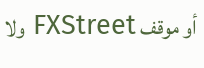أو موقف FXStreet ولا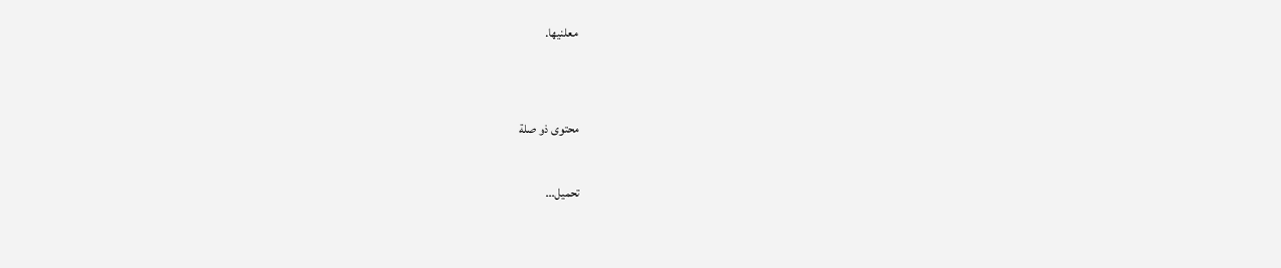معلنيها.


محتوى ذو صلة

تحميل...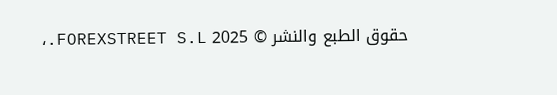حقوق الطبع والنشر © 2025 FOREXSTREET S.L.،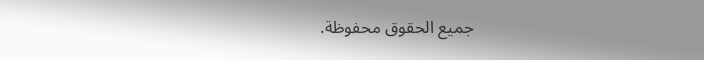جميع الحقوق محفوظة.